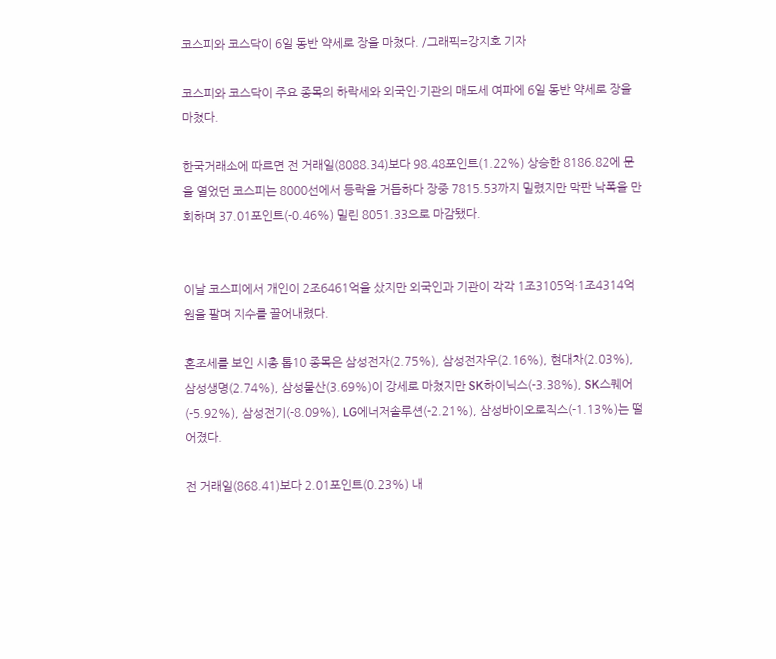코스피와 코스닥이 6일 동반 약세로 장을 마쳤다. /그래픽=강지호 기자

코스피와 코스닥이 주요 종목의 하락세와 외국인·기관의 매도세 여파에 6일 동반 약세로 장을 마쳤다.

한국거래소에 따르면 전 거래일(8088.34)보다 98.48포인트(1.22%) 상승한 8186.82에 문을 열었던 코스피는 8000선에서 등락을 거듭하다 장중 7815.53까지 밀렸지만 막판 낙폭을 만회하며 37.01포인트(-0.46%) 밀린 8051.33으로 마감됐다.


이날 코스피에서 개인이 2조6461억을 샀지만 외국인과 기관이 각각 1조3105억·1조4314억원을 팔며 지수를 끌어내렸다.

혼조세를 보인 시총 톱10 종목은 삼성전자(2.75%), 삼성전자우(2.16%), 현대차(2.03%), 삼성생명(2.74%), 삼성물산(3.69%)이 강세로 마쳤지만 SK하이닉스(-3.38%), SK스퀘어(-5.92%), 삼성전기(-8.09%), LG에너저솔루션(-2.21%), 삼성바이오로직스(-1.13%)는 떨어졌다.

전 거래일(868.41)보다 2.01포인트(0.23%) 내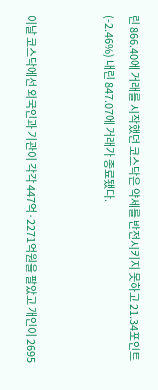린 866.40에 거래를 시작했던 코스닥은 약세를 반전시키지 못하고 21.34포인트(-2.46%) 내린 847.07에 거래가 종료됐다.


이날 코스닥에선 외국인과 기관이 각각 447억·2271억원을 팔았고 개인이 2695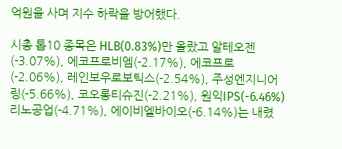억원을 사며 지수 하락을 방어했다.

시총 톱10 종목은 HLB(0.83%)만 올랐고 알테오젠(-3.07%), 에코프로비엠(-2.17%), 에코프로(-2.06%), 레인보우로보틱스(-2.54%), 주성엔지니어링(-5.66%), 코오롱티슈진(-2.21%), 원익IPS(-6.46%) 리노공업(-4.71%), 에이비엘바이오(-6.14%)는 내렸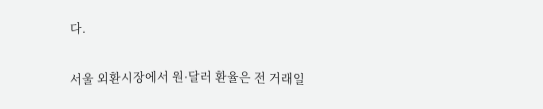다.

서울 외환시장에서 원·달러 환율은 전 거래일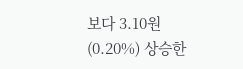보다 3.10원(0.20%) 상승한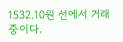1532.10원 선에서 거래 중이다.